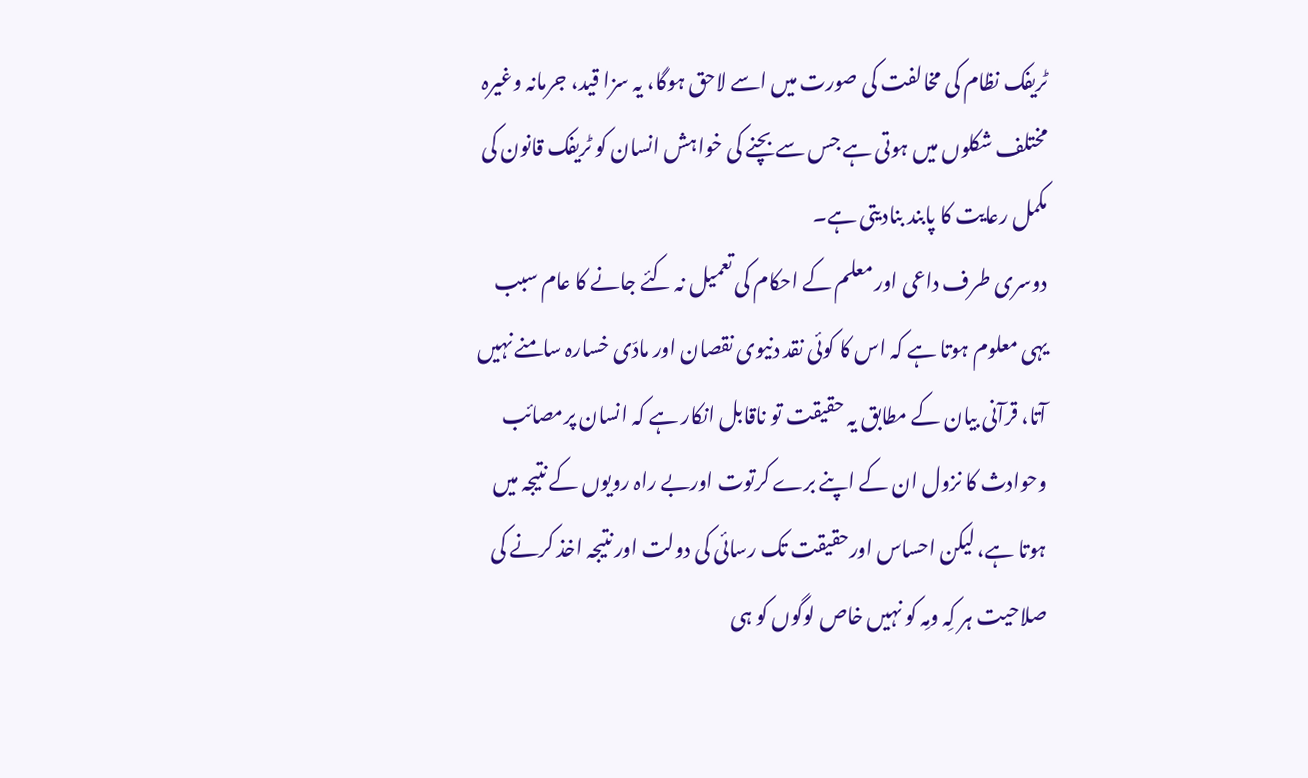ٹریفک نظام کی مخالفت کی صورت میں اسے لاحق ہوگا، یہ سزا قید، جرمانہ وغیرہ مختلف شکلوں میں ہوتی ہے جس سے بچنے کی خواہش انسان کو ٹریفک قانون کی مکمل رعایت کا پابند بنادیتی ہے۔
دوسری طرف داعی اور معلم کے احکام کی تعمیل نہ کئے جانے کا عام سبب یہی معلوم ہوتا ہے کہ اس کا کوئی نقد دنیوی نقصان اور مادّی خسارہ سامنے نہیں آتا، قرآنی بیان کے مطابق یہ حقیقت تو ناقابل انکار ہے کہ انسان پرمصائب وحوادث کا نزول ان کے اپنے برے کرتوت اوربے راہ رویوں کے نتیجہ میں ہوتا ہے، لیکن احساس اورحقیقت تک رسائی کی دولت اور نتیجہ اخذ کرنے کی صلاحیت ہر کِہ ومِہ کو نہیں خاص لوگوں کو ہی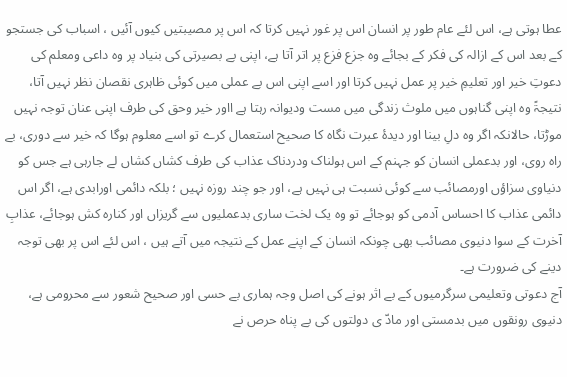عطا ہوتی ہے، اس لئے عام طور پر انسان اس پر غور نہیں کرتا کہ اس پر مصیبتیں کیوں آئیں ، اسباب کی جستجو کے بعد اس کے ازالہ کی فکر کے بجائے وہ جزع فزع پر اتر آتا ہے، اپنی بے بصیرتی کی بنیاد پر وہ داعی ومعلم کی دعوتِ خیر اور تعلیمِ خیر پر عمل نہیں کرتا اور اسے اپنی اس بے عملی میں کوئی ظاہری نقصان نظر نہیں آتا، نتیجۃً وہ اپنی گناہوں میں ملوث زندگی میں مست ودیوانہ رہتا ہے ااور خیر وحق کی طرف اپنی عنان توجہ نہیں موڑتا، حالانکہ اگر وہ دلِ بینا اور دیدۂ عبرت نگاہ کا صحیح استعمال کرے تو اسے معلوم ہوگا کہ خیر سے دوری، بے راہ روی، اور بدعملی انسان کو جہنم کے اس ہولناک ودردناک عذاب کی طرف کشاں کشاں لے جارہی ہے جس کو دنیاوی سزاؤں اورمصائب سے کوئی نسبت ہی نہیں ہے، اور جو چند روزہ نہیں ؛ بلکہ دائمی اورابدی ہے، اگر اس دائمی عذاب کا احساس آدمی کو ہوجائے تو وہ یک لخت ساری بدعملیوں سے گریزاں اور کنارہ کش ہوجائے، عذابِ آخرت کے سوا دنیوی مصائب بھی چونکہ انسان کے اپنے عمل کے نتیجہ میں آتے ہیں ، اس لئے اس پر بھی توجہ دینے کی ضرورت ہے۔
آج دعوتی وتعلیمی سرگرمیوں کے بے اثر ہونے کی اصل وجہ ہماری بے حسی اور صحیح شعور سے محرومی ہے، دنیوی رونقوں میں بدمستی اور مادّ ی دولتوں کی بے پناہ حرص نے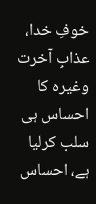خوفِ خدا، عذابِ آخرت وغیرہ کا احساس ہی سلب کرلیا ہے، احساس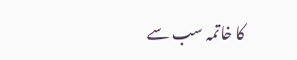کا خاتمہ سب سے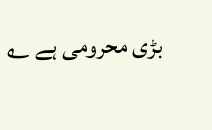بڑی محرومی ہے ؎